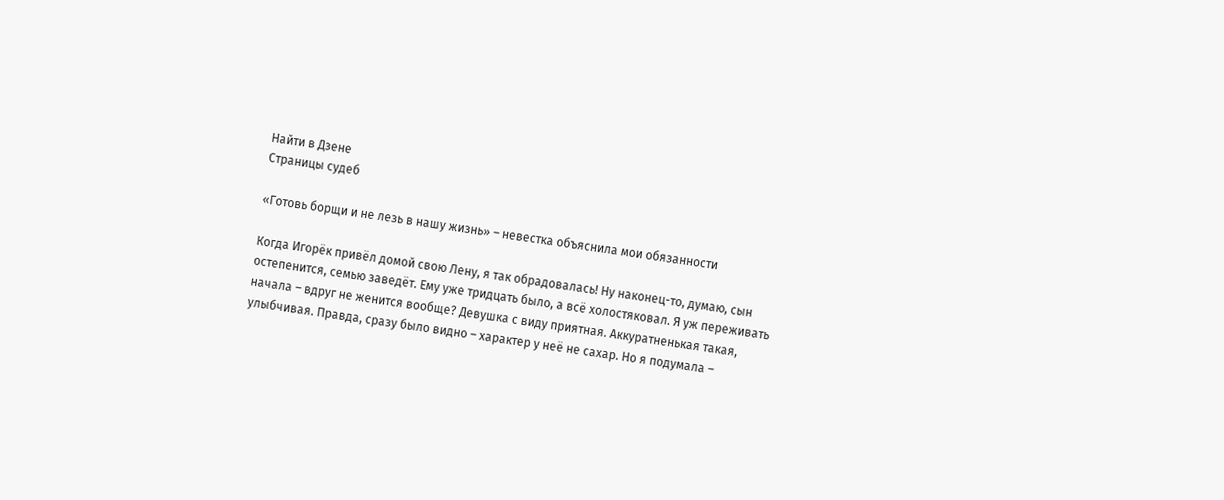Найти в Дзене
Страницы судеб

«Готовь борщи и не лезь в нашу жизнь» – невестка объяснила мои обязанности

Когда Игорёк привёл домой свою Лену, я так обрадовалась! Ну наконец-то, думаю, сын остепенится, семью заведёт. Ему уже тридцать было, а всё холостяковал. Я уж переживать начала – вдруг не женится вообще? Девушка с виду приятная. Аккуратненькая такая, улыбчивая. Правда, сразу было видно – характер у неё не сахар. Но я подумала –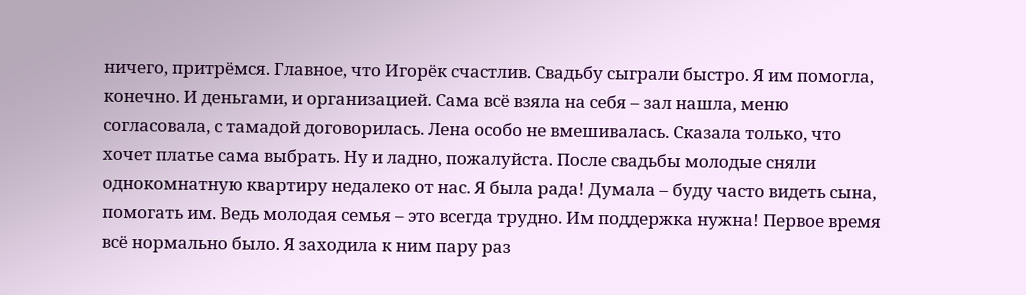ничего, притрёмся. Главное, что Игорёк счастлив. Свадьбу сыграли быстро. Я им помогла, конечно. И деньгами, и организацией. Сама всё взяла на себя – зал нашла, меню согласовала, с тамадой договорилась. Лена особо не вмешивалась. Сказала только, что хочет платье сама выбрать. Ну и ладно, пожалуйста. После свадьбы молодые сняли однокомнатную квартиру недалеко от нас. Я была рада! Думала – буду часто видеть сына, помогать им. Ведь молодая семья – это всегда трудно. Им поддержка нужна! Первое время всё нормально было. Я заходила к ним пару раз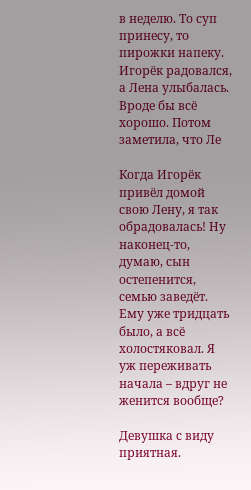в неделю. То суп принесу, то пирожки напеку. Игорёк радовался, а Лена улыбалась. Вроде бы всё хорошо. Потом заметила, что Ле

Когда Игорёк привёл домой свою Лену, я так обрадовалась! Ну наконец-то, думаю, сын остепенится, семью заведёт. Ему уже тридцать было, а всё холостяковал. Я уж переживать начала – вдруг не женится вообще?

Девушка с виду приятная.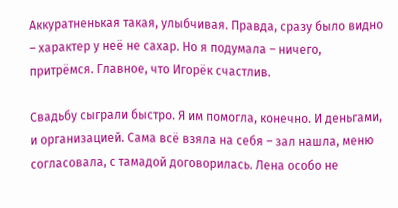Аккуратненькая такая, улыбчивая. Правда, сразу было видно – характер у неё не сахар. Но я подумала – ничего, притрёмся. Главное, что Игорёк счастлив.

Свадьбу сыграли быстро. Я им помогла, конечно. И деньгами, и организацией. Сама всё взяла на себя – зал нашла, меню согласовала, с тамадой договорилась. Лена особо не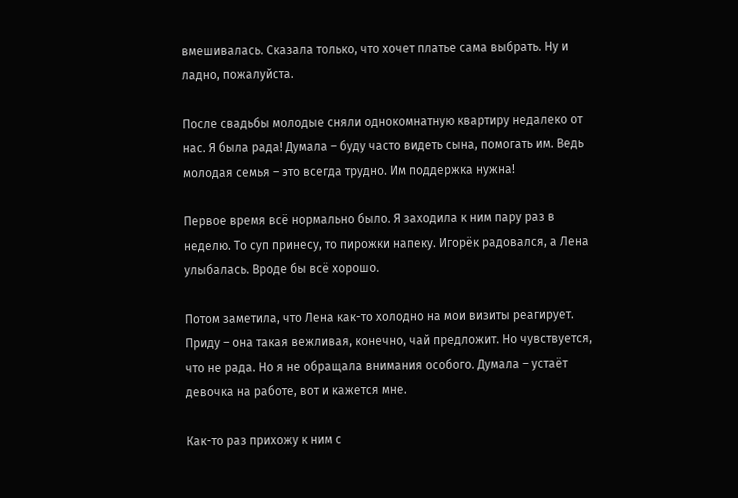вмешивалась. Сказала только, что хочет платье сама выбрать. Ну и ладно, пожалуйста.

После свадьбы молодые сняли однокомнатную квартиру недалеко от нас. Я была рада! Думала – буду часто видеть сына, помогать им. Ведь молодая семья – это всегда трудно. Им поддержка нужна!

Первое время всё нормально было. Я заходила к ним пару раз в неделю. То суп принесу, то пирожки напеку. Игорёк радовался, а Лена улыбалась. Вроде бы всё хорошо.

Потом заметила, что Лена как-то холодно на мои визиты реагирует. Приду – она такая вежливая, конечно, чай предложит. Но чувствуется, что не рада. Но я не обращала внимания особого. Думала – устаёт девочка на работе, вот и кажется мне.

Как-то раз прихожу к ним с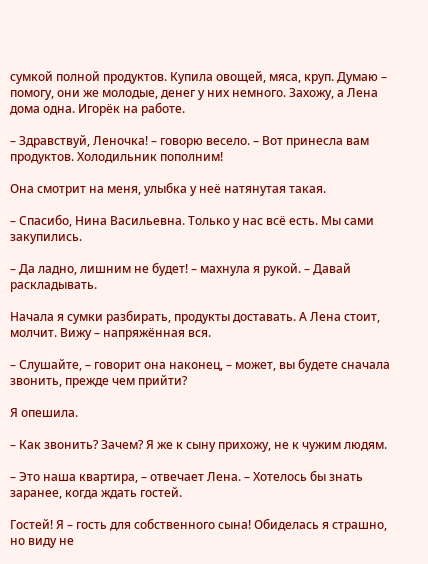сумкой полной продуктов. Купила овощей, мяса, круп. Думаю – помогу, они же молодые, денег у них немного. Захожу, а Лена дома одна. Игорёк на работе.

– Здравствуй, Леночка! – говорю весело. – Вот принесла вам продуктов. Холодильник пополним!

Она смотрит на меня, улыбка у неё натянутая такая.

– Спасибо, Нина Васильевна. Только у нас всё есть. Мы сами закупились.

– Да ладно, лишним не будет! – махнула я рукой. – Давай раскладывать.

Начала я сумки разбирать, продукты доставать. А Лена стоит, молчит. Вижу – напряжённая вся.

– Слушайте, – говорит она наконец, – может, вы будете сначала звонить, прежде чем прийти?

Я опешила.

– Как звонить? Зачем? Я же к сыну прихожу, не к чужим людям.

– Это наша квартира, – отвечает Лена. – Хотелось бы знать заранее, когда ждать гостей.

Гостей! Я – гость для собственного сына! Обиделась я страшно, но виду не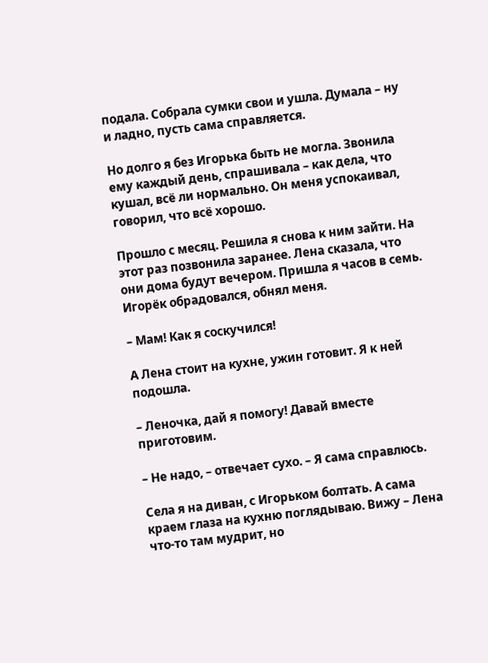подала. Собрала сумки свои и ушла. Думала – ну и ладно, пусть сама справляется.

Но долго я без Игорька быть не могла. Звонила ему каждый день, спрашивала – как дела, что кушал, всё ли нормально. Он меня успокаивал, говорил, что всё хорошо.

Прошло с месяц. Решила я снова к ним зайти. На этот раз позвонила заранее. Лена сказала, что они дома будут вечером. Пришла я часов в семь. Игорёк обрадовался, обнял меня.

– Мам! Как я соскучился!

А Лена стоит на кухне, ужин готовит. Я к ней подошла.

– Леночка, дай я помогу! Давай вместе приготовим.

– Не надо, – отвечает сухо. – Я сама справлюсь.

Села я на диван, с Игорьком болтать. А сама краем глаза на кухню поглядываю. Вижу – Лена что-то там мудрит, но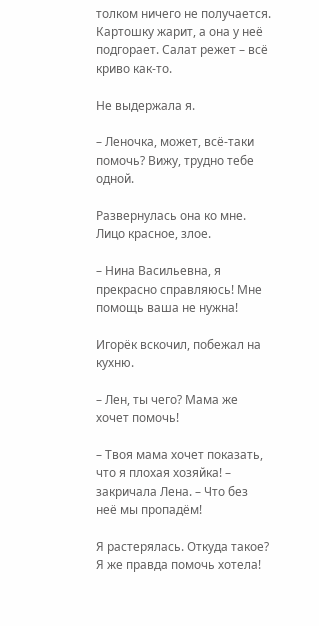толком ничего не получается. Картошку жарит, а она у неё подгорает. Салат режет – всё криво как-то.

Не выдержала я.

– Леночка, может, всё-таки помочь? Вижу, трудно тебе одной.

Развернулась она ко мне. Лицо красное, злое.

– Нина Васильевна, я прекрасно справляюсь! Мне помощь ваша не нужна!

Игорёк вскочил, побежал на кухню.

– Лен, ты чего? Мама же хочет помочь!

– Твоя мама хочет показать, что я плохая хозяйка! – закричала Лена. – Что без неё мы пропадём!

Я растерялась. Откуда такое? Я же правда помочь хотела!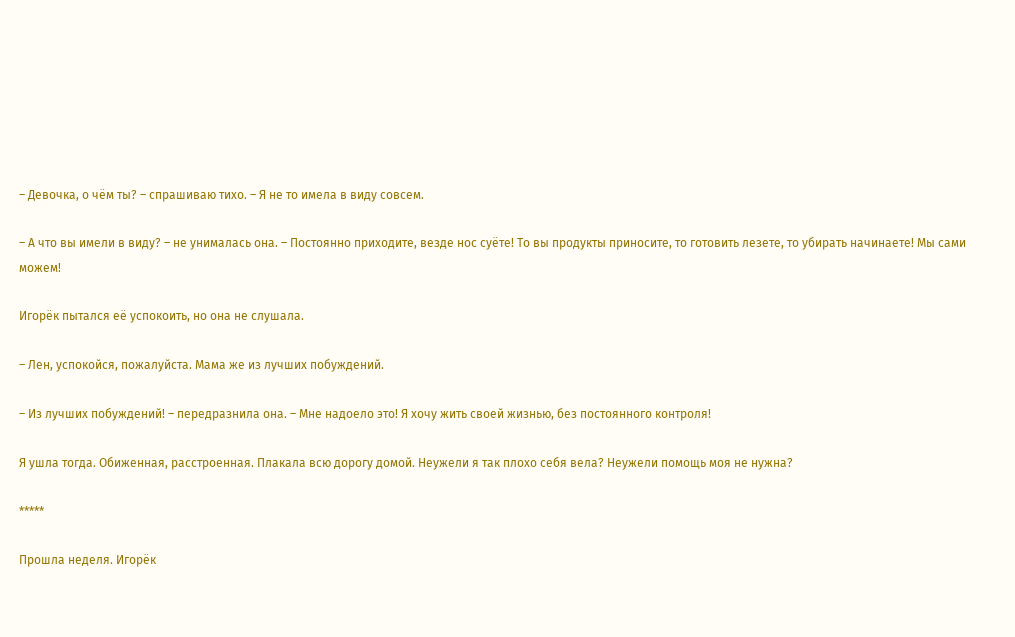– Девочка, о чём ты? – спрашиваю тихо. – Я не то имела в виду совсем.

– А что вы имели в виду? – не унималась она. – Постоянно приходите, везде нос суёте! То вы продукты приносите, то готовить лезете, то убирать начинаете! Мы сами можем!

Игорёк пытался её успокоить, но она не слушала.

– Лен, успокойся, пожалуйста. Мама же из лучших побуждений.

– Из лучших побуждений! – передразнила она. – Мне надоело это! Я хочу жить своей жизнью, без постоянного контроля!

Я ушла тогда. Обиженная, расстроенная. Плакала всю дорогу домой. Неужели я так плохо себя вела? Неужели помощь моя не нужна?

*****

Прошла неделя. Игорёк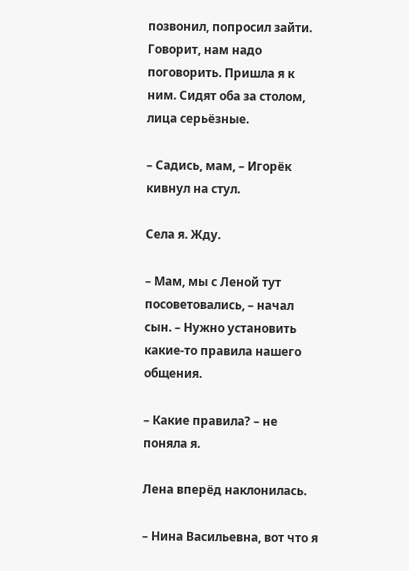позвонил, попросил зайти. Говорит, нам надо поговорить. Пришла я к ним. Сидят оба за столом, лица серьёзные.

– Садись, мам, – Игорёк кивнул на стул.

Села я. Жду.

– Мам, мы с Леной тут посоветовались, – начал сын. – Нужно установить какие-то правила нашего общения.

– Какие правила? – не поняла я.

Лена вперёд наклонилась.

– Нина Васильевна, вот что я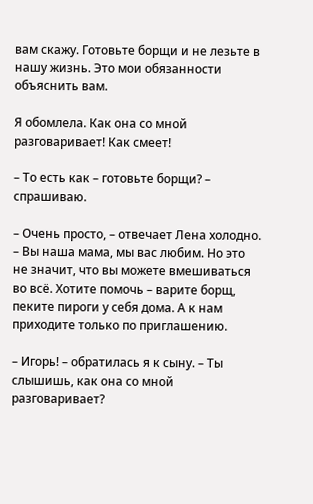вам скажу. Готовьте борщи и не лезьте в нашу жизнь. Это мои обязанности объяснить вам.

Я обомлела. Как она со мной разговаривает! Как смеет!

– То есть как – готовьте борщи? – спрашиваю.

– Очень просто, – отвечает Лена холодно. – Вы наша мама, мы вас любим. Но это не значит, что вы можете вмешиваться во всё. Хотите помочь – варите борщ, пеките пироги у себя дома. А к нам приходите только по приглашению.

– Игорь! – обратилась я к сыну. – Ты слышишь, как она со мной разговаривает?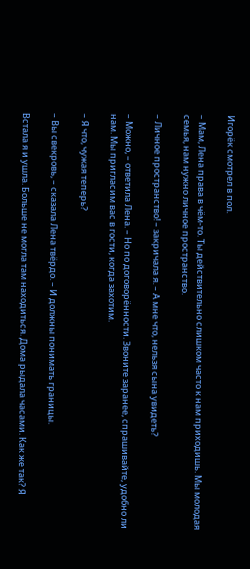Игорёк смотрел в пол.

– Мам, Лена права в чём-то. Ты действительно слишком часто к нам приходишь. Мы молодая семья, нам нужно личное пространство.

– Личное пространство! – закричала я. – А мне что, нельзя сына увидеть?

– Можно, – ответила Лена. – Но по договорённости. Звоните заранее, спрашивайте, удобно ли нам. Мы пригласим вас в гости, когда захотим.

– Я что, чужая теперь?

– Вы свекровь, – сказала Лена твёрдо. – И должны понимать границы.

Встала я и ушла. Больше не могла там находиться. Дома рыдала часами. Как же так? Я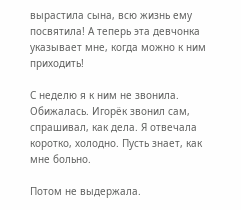вырастила сына, всю жизнь ему посвятила! А теперь эта девчонка указывает мне, когда можно к ним приходить!

С неделю я к ним не звонила. Обижалась. Игорёк звонил сам, спрашивал, как дела. Я отвечала коротко, холодно. Пусть знает, как мне больно.

Потом не выдержала.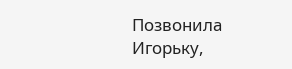Позвонила Игорьку,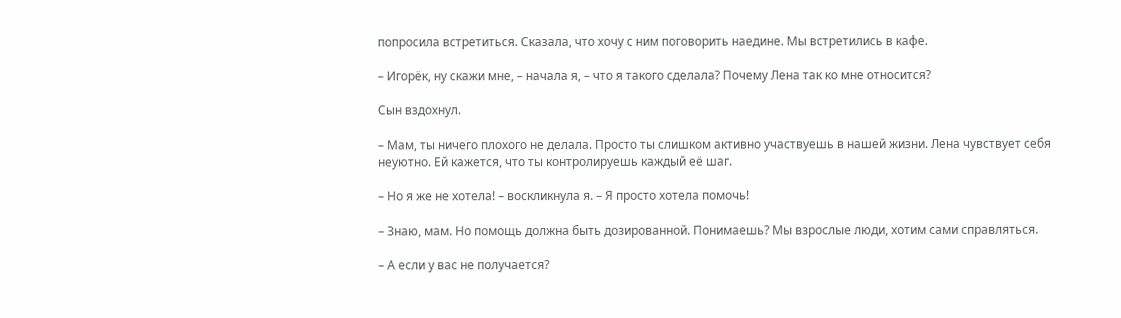попросила встретиться. Сказала, что хочу с ним поговорить наедине. Мы встретились в кафе.

– Игорёк, ну скажи мне, – начала я, – что я такого сделала? Почему Лена так ко мне относится?

Сын вздохнул.

– Мам, ты ничего плохого не делала. Просто ты слишком активно участвуешь в нашей жизни. Лена чувствует себя неуютно. Ей кажется, что ты контролируешь каждый её шаг.

– Но я же не хотела! – воскликнула я. – Я просто хотела помочь!

– Знаю, мам. Но помощь должна быть дозированной. Понимаешь? Мы взрослые люди, хотим сами справляться.

– А если у вас не получается?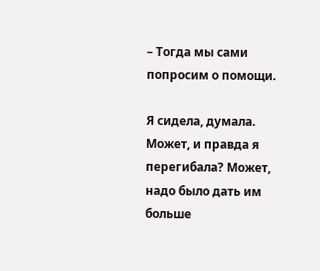– Тогда мы сами попросим о помощи.

Я сидела, думала. Может, и правда я перегибала? Может, надо было дать им больше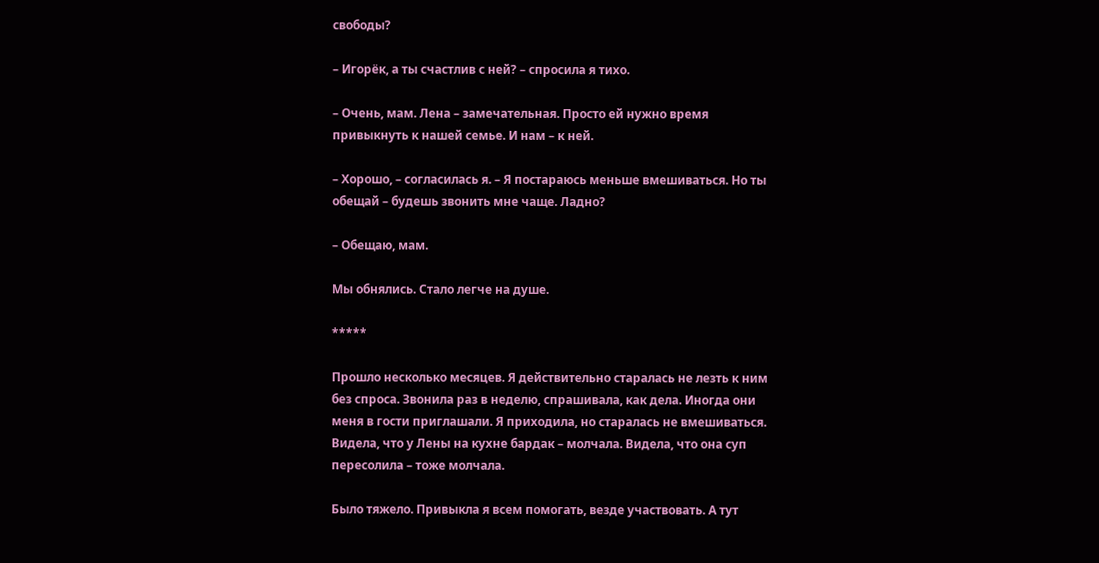свободы?

– Игорёк, а ты счастлив с ней? – спросила я тихо.

– Очень, мам. Лена – замечательная. Просто ей нужно время привыкнуть к нашей семье. И нам – к ней.

– Хорошо, – согласилась я. – Я постараюсь меньше вмешиваться. Но ты обещай – будешь звонить мне чаще. Ладно?

– Обещаю, мам.

Мы обнялись. Стало легче на душе.

*****

Прошло несколько месяцев. Я действительно старалась не лезть к ним без спроса. Звонила раз в неделю, спрашивала, как дела. Иногда они меня в гости приглашали. Я приходила, но старалась не вмешиваться. Видела, что у Лены на кухне бардак – молчала. Видела, что она суп пересолила – тоже молчала.

Было тяжело. Привыкла я всем помогать, везде участвовать. А тут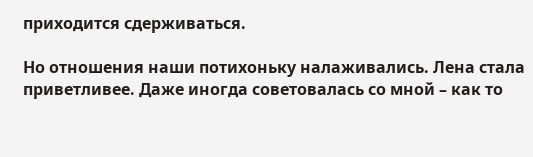приходится сдерживаться.

Но отношения наши потихоньку налаживались. Лена стала приветливее. Даже иногда советовалась со мной – как то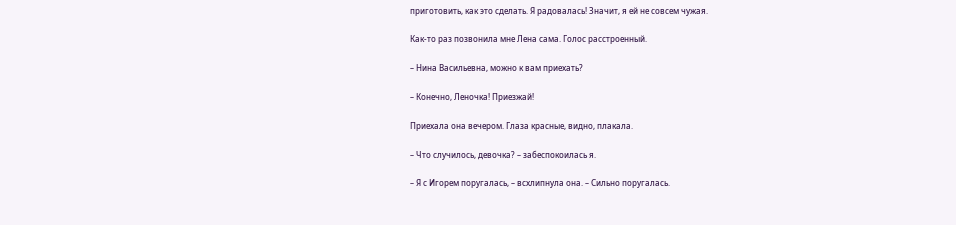приготовить, как это сделать. Я радовалась! Значит, я ей не совсем чужая.

Как-то раз позвонила мне Лена сама. Голос расстроенный.

– Нина Васильевна, можно к вам приехать?

– Конечно, Леночка! Приезжай!

Приехала она вечером. Глаза красные, видно, плакала.

– Что случилось, девочка? – забеспокоилась я.

– Я с Игорем поругалась, – всхлипнула она. – Сильно поругалась.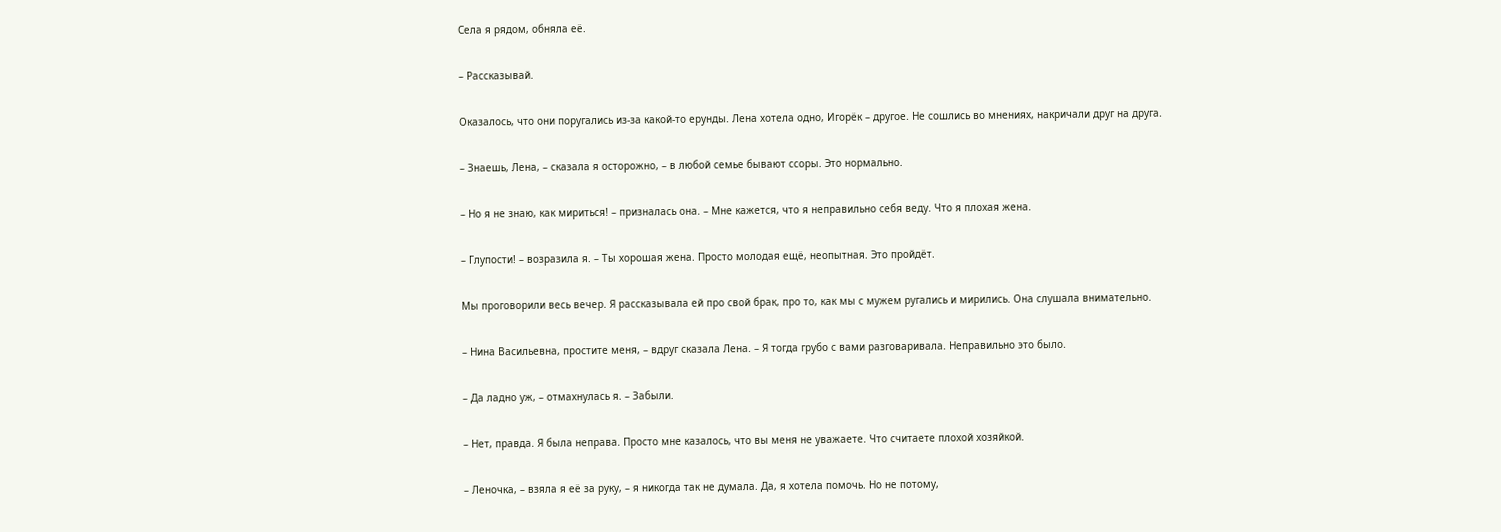Села я рядом, обняла её.

– Рассказывай.

Оказалось, что они поругались из-за какой-то ерунды. Лена хотела одно, Игорёк – другое. Не сошлись во мнениях, накричали друг на друга.

– Знаешь, Лена, – сказала я осторожно, – в любой семье бывают ссоры. Это нормально.

– Но я не знаю, как мириться! – призналась она. – Мне кажется, что я неправильно себя веду. Что я плохая жена.

– Глупости! – возразила я. – Ты хорошая жена. Просто молодая ещё, неопытная. Это пройдёт.

Мы проговорили весь вечер. Я рассказывала ей про свой брак, про то, как мы с мужем ругались и мирились. Она слушала внимательно.

– Нина Васильевна, простите меня, – вдруг сказала Лена. – Я тогда грубо с вами разговаривала. Неправильно это было.

– Да ладно уж, – отмахнулась я. – Забыли.

– Нет, правда. Я была неправа. Просто мне казалось, что вы меня не уважаете. Что считаете плохой хозяйкой.

– Леночка, – взяла я её за руку, – я никогда так не думала. Да, я хотела помочь. Но не потому,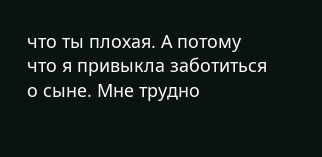что ты плохая. А потому что я привыкла заботиться о сыне. Мне трудно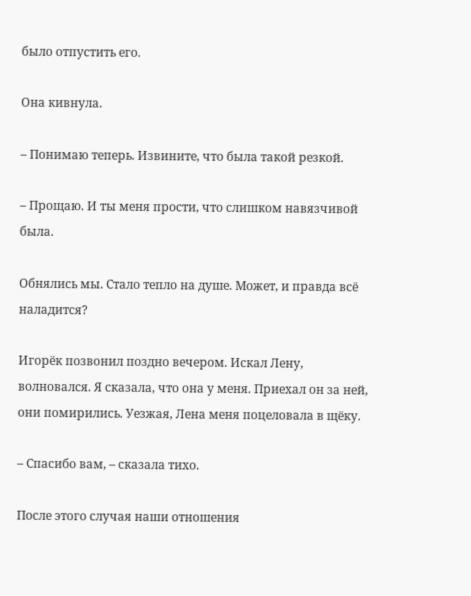было отпустить его.

Она кивнула.

– Понимаю теперь. Извините, что была такой резкой.

– Прощаю. И ты меня прости, что слишком навязчивой была.

Обнялись мы. Стало тепло на душе. Может, и правда всё наладится?

Игорёк позвонил поздно вечером. Искал Лену, волновался. Я сказала, что она у меня. Приехал он за ней, они помирились. Уезжая, Лена меня поцеловала в щёку.

– Спасибо вам, – сказала тихо.

После этого случая наши отношения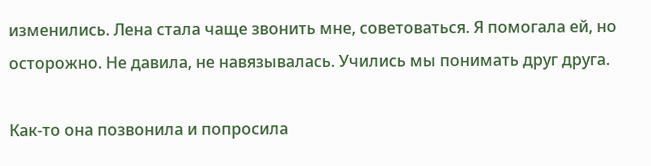изменились. Лена стала чаще звонить мне, советоваться. Я помогала ей, но осторожно. Не давила, не навязывалась. Учились мы понимать друг друга.

Как-то она позвонила и попросила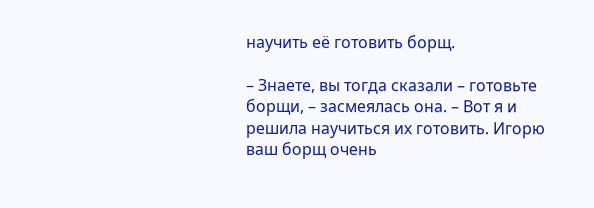научить её готовить борщ.

– Знаете, вы тогда сказали – готовьте борщи, – засмеялась она. – Вот я и решила научиться их готовить. Игорю ваш борщ очень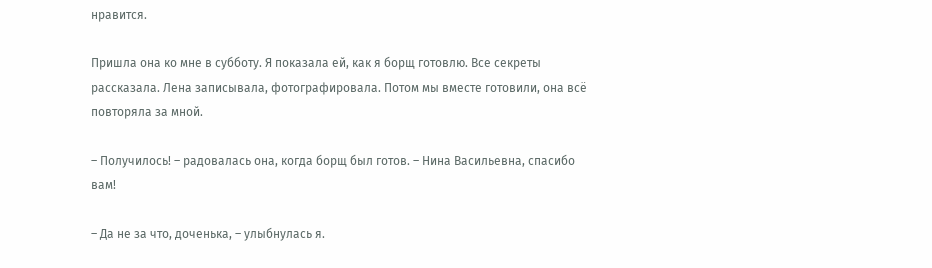нравится.

Пришла она ко мне в субботу. Я показала ей, как я борщ готовлю. Все секреты рассказала. Лена записывала, фотографировала. Потом мы вместе готовили, она всё повторяла за мной.

– Получилось! – радовалась она, когда борщ был готов. – Нина Васильевна, спасибо вам!

– Да не за что, доченька, – улыбнулась я.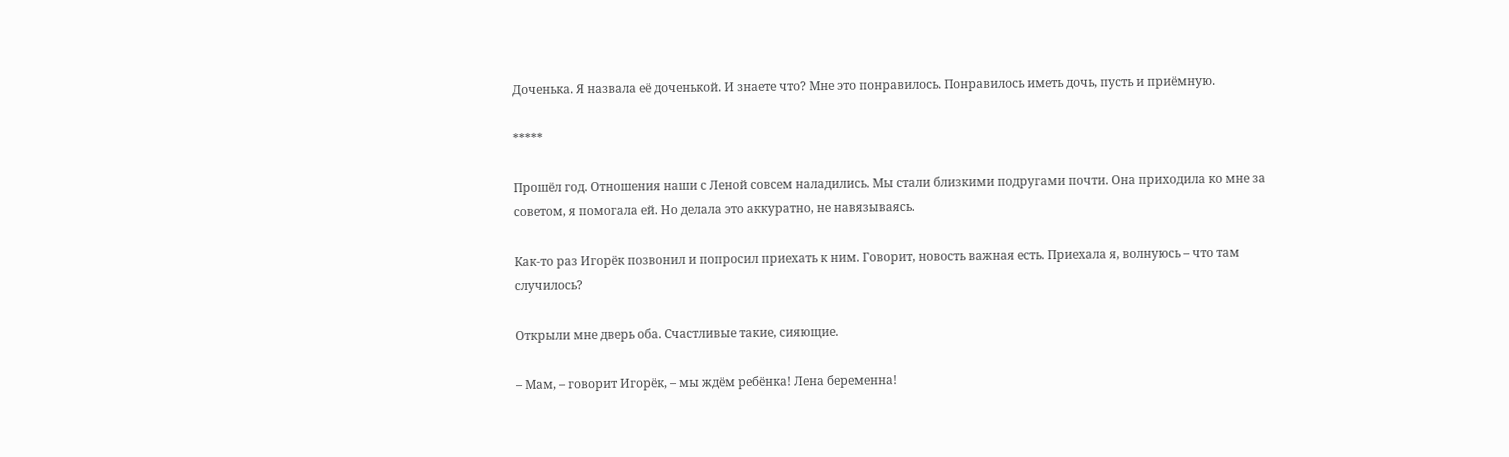Доченька. Я назвала её доченькой. И знаете что? Мне это понравилось. Понравилось иметь дочь, пусть и приёмную.

*****

Прошёл год. Отношения наши с Леной совсем наладились. Мы стали близкими подругами почти. Она приходила ко мне за советом, я помогала ей. Но делала это аккуратно, не навязываясь.

Как-то раз Игорёк позвонил и попросил приехать к ним. Говорит, новость важная есть. Приехала я, волнуюсь – что там случилось?

Открыли мне дверь оба. Счастливые такие, сияющие.

– Мам, – говорит Игорёк, – мы ждём ребёнка! Лена беременна!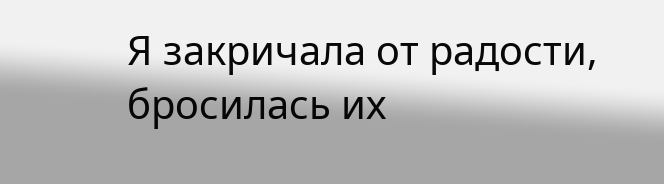Я закричала от радости, бросилась их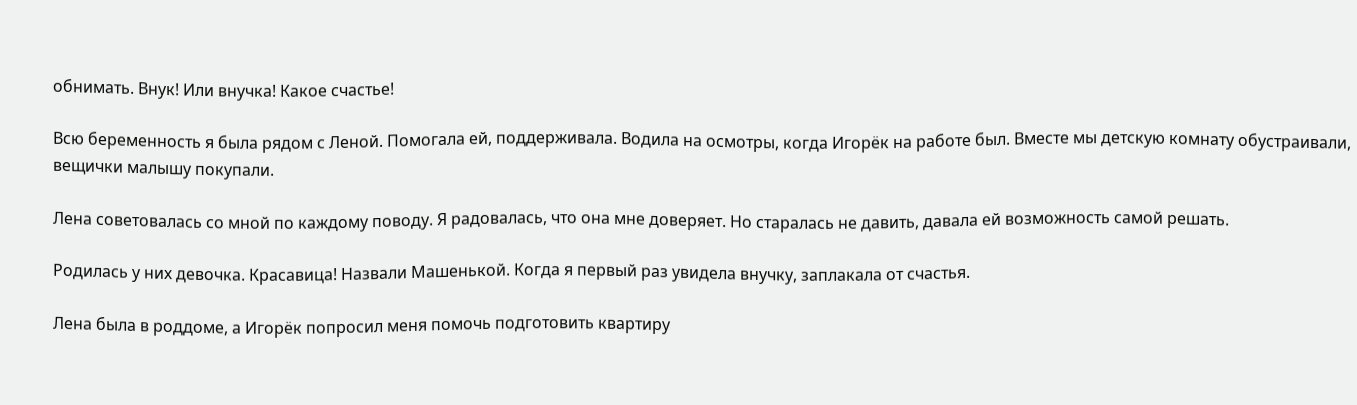обнимать. Внук! Или внучка! Какое счастье!

Всю беременность я была рядом с Леной. Помогала ей, поддерживала. Водила на осмотры, когда Игорёк на работе был. Вместе мы детскую комнату обустраивали, вещички малышу покупали.

Лена советовалась со мной по каждому поводу. Я радовалась, что она мне доверяет. Но старалась не давить, давала ей возможность самой решать.

Родилась у них девочка. Красавица! Назвали Машенькой. Когда я первый раз увидела внучку, заплакала от счастья.

Лена была в роддоме, а Игорёк попросил меня помочь подготовить квартиру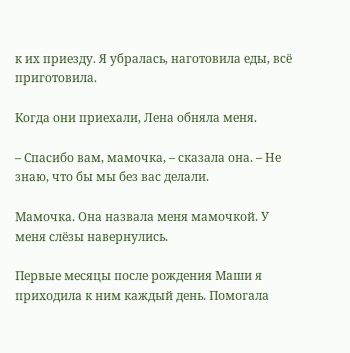к их приезду. Я убралась, наготовила еды, всё приготовила.

Когда они приехали, Лена обняла меня.

– Спасибо вам, мамочка, – сказала она. – Не знаю, что бы мы без вас делали.

Мамочка. Она назвала меня мамочкой. У меня слёзы навернулись.

Первые месяцы после рождения Маши я приходила к ним каждый день. Помогала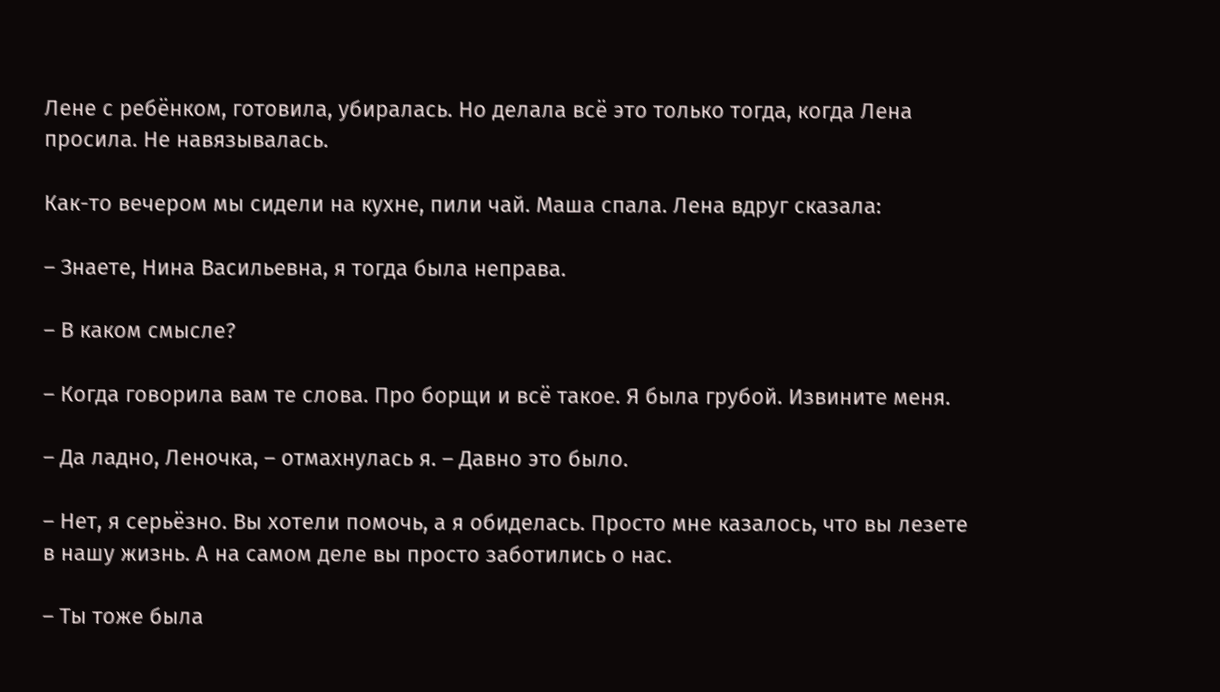Лене с ребёнком, готовила, убиралась. Но делала всё это только тогда, когда Лена просила. Не навязывалась.

Как-то вечером мы сидели на кухне, пили чай. Маша спала. Лена вдруг сказала:

– Знаете, Нина Васильевна, я тогда была неправа.

– В каком смысле?

– Когда говорила вам те слова. Про борщи и всё такое. Я была грубой. Извините меня.

– Да ладно, Леночка, – отмахнулась я. – Давно это было.

– Нет, я серьёзно. Вы хотели помочь, а я обиделась. Просто мне казалось, что вы лезете в нашу жизнь. А на самом деле вы просто заботились о нас.

– Ты тоже была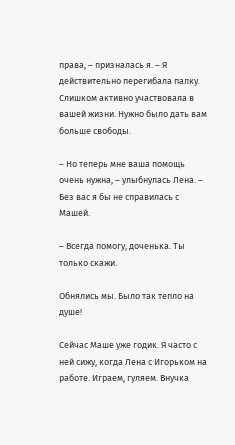права, – призналась я. – Я действительно перегибала палку. Слишком активно участвовала в вашей жизни. Нужно было дать вам больше свободы.

– Но теперь мне ваша помощь очень нужна, – улыбнулась Лена. – Без вас я бы не справилась с Машей.

– Всегда помогу, доченька. Ты только скажи.

Обнялись мы. Было так тепло на душе!

Сейчас Маше уже годик. Я часто с ней сижу, когда Лена с Игорьком на работе. Играем, гуляем. Внучка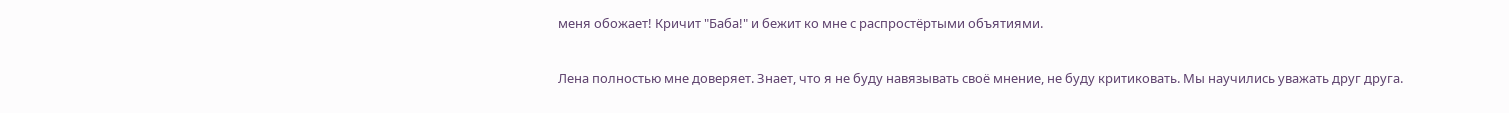меня обожает! Кричит "Баба!" и бежит ко мне с распростёртыми объятиями.

Лена полностью мне доверяет. Знает, что я не буду навязывать своё мнение, не буду критиковать. Мы научились уважать друг друга.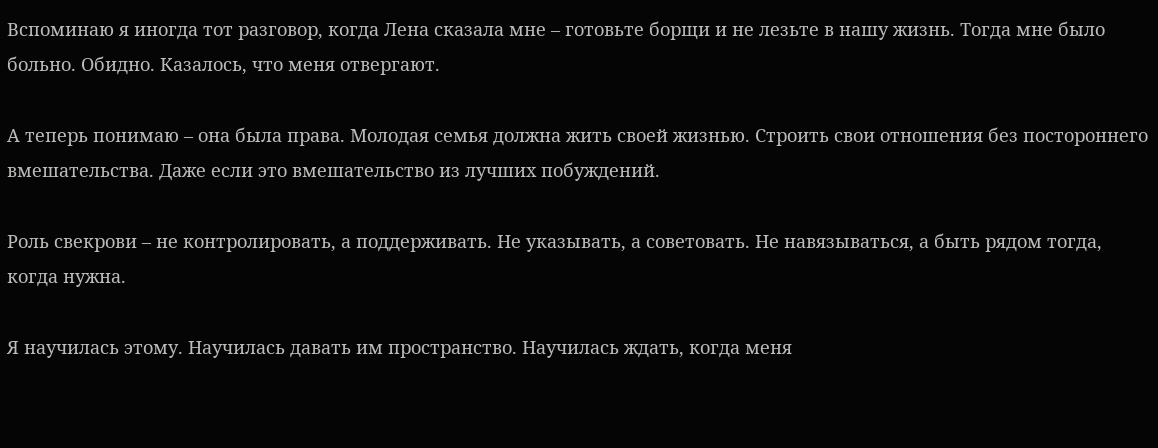Вспоминаю я иногда тот разговор, когда Лена сказала мне – готовьте борщи и не лезьте в нашу жизнь. Тогда мне было больно. Обидно. Казалось, что меня отвергают.

А теперь понимаю – она была права. Молодая семья должна жить своей жизнью. Строить свои отношения без постороннего вмешательства. Даже если это вмешательство из лучших побуждений.

Роль свекрови – не контролировать, а поддерживать. Не указывать, а советовать. Не навязываться, а быть рядом тогда, когда нужна.

Я научилась этому. Научилась давать им пространство. Научилась ждать, когда меня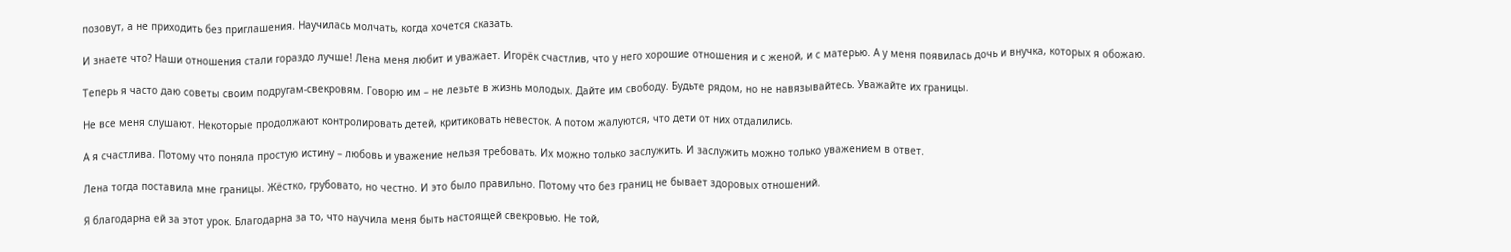позовут, а не приходить без приглашения. Научилась молчать, когда хочется сказать.

И знаете что? Наши отношения стали гораздо лучше! Лена меня любит и уважает. Игорёк счастлив, что у него хорошие отношения и с женой, и с матерью. А у меня появилась дочь и внучка, которых я обожаю.

Теперь я часто даю советы своим подругам-свекровям. Говорю им – не лезьте в жизнь молодых. Дайте им свободу. Будьте рядом, но не навязывайтесь. Уважайте их границы.

Не все меня слушают. Некоторые продолжают контролировать детей, критиковать невесток. А потом жалуются, что дети от них отдалились.

А я счастлива. Потому что поняла простую истину – любовь и уважение нельзя требовать. Их можно только заслужить. И заслужить можно только уважением в ответ.

Лена тогда поставила мне границы. Жёстко, грубовато, но честно. И это было правильно. Потому что без границ не бывает здоровых отношений.

Я благодарна ей за этот урок. Благодарна за то, что научила меня быть настоящей свекровью. Не той,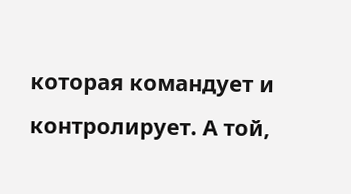которая командует и контролирует. А той,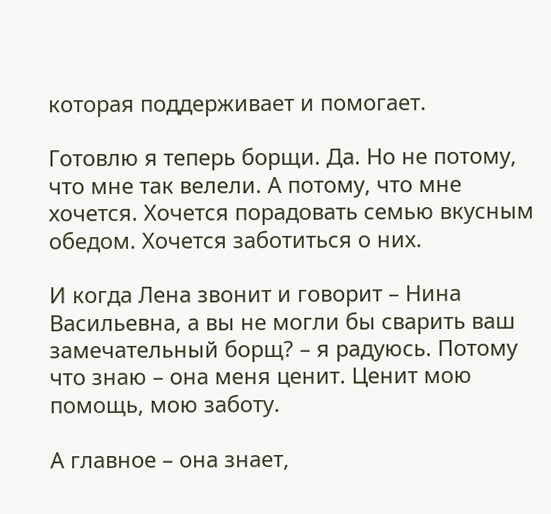которая поддерживает и помогает.

Готовлю я теперь борщи. Да. Но не потому, что мне так велели. А потому, что мне хочется. Хочется порадовать семью вкусным обедом. Хочется заботиться о них.

И когда Лена звонит и говорит – Нина Васильевна, а вы не могли бы сварить ваш замечательный борщ? – я радуюсь. Потому что знаю – она меня ценит. Ценит мою помощь, мою заботу.

А главное – она знает,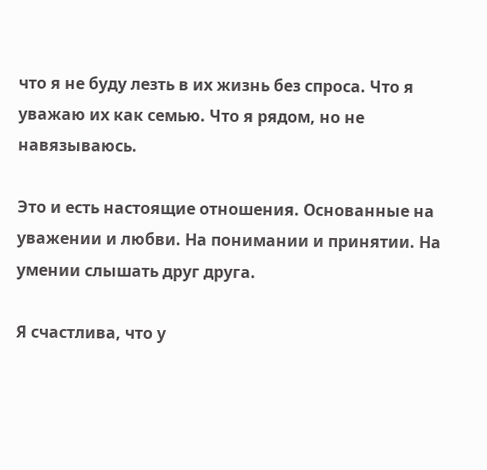что я не буду лезть в их жизнь без спроса. Что я уважаю их как семью. Что я рядом, но не навязываюсь.

Это и есть настоящие отношения. Основанные на уважении и любви. На понимании и принятии. На умении слышать друг друга.

Я счастлива, что у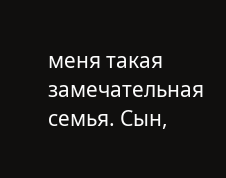меня такая замечательная семья. Сын,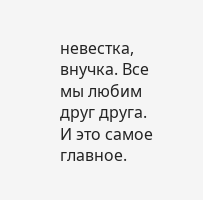невестка, внучка. Все мы любим друг друга. И это самое главное.